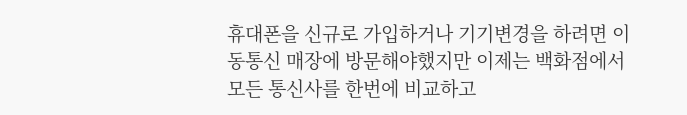휴대폰을 신규로 가입하거나 기기변경을 하려면 이동통신 매장에 방문해야했지만 이제는 백화점에서 모든 통신사를 한번에 비교하고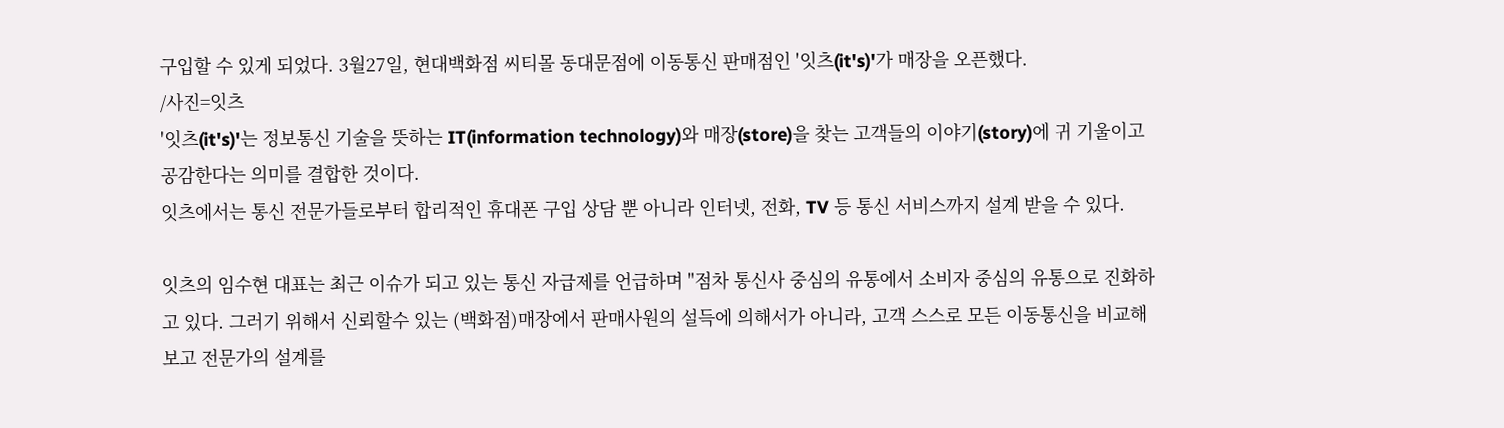구입할 수 있게 되었다. 3월27일, 현대백화점 씨티몰 동대문점에 이동통신 판매점인 '잇츠(it's)'가 매장을 오픈했다.
/사진=잇츠
'잇츠(it's)'는 정보통신 기술을 뜻하는 IT(information technology)와 매장(store)을 찾는 고객들의 이야기(story)에 귀 기울이고 공감한다는 의미를 결합한 것이다.
잇츠에서는 통신 전문가들로부터 합리적인 휴대폰 구입 상담 뿐 아니라 인터넷, 전화, TV 등 통신 서비스까지 설계 받을 수 있다.

잇츠의 임수현 대표는 최근 이슈가 되고 있는 통신 자급제를 언급하며 "점차 통신사 중심의 유통에서 소비자 중심의 유통으로 진화하고 있다. 그러기 위해서 신뢰할수 있는 (백화점)매장에서 판매사원의 설득에 의해서가 아니라, 고객 스스로 모든 이동통신을 비교해보고 전문가의 설계를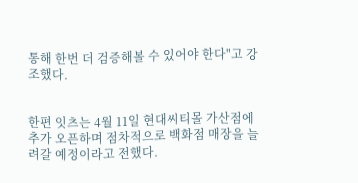통해 한번 더 검증해볼 수 있어야 한다"고 강조했다.


한편 잇츠는 4월 11일 현대씨티몰 가산점에 추가 오픈하며 점차적으로 백화점 매장을 늘려갈 예정이라고 전했다.